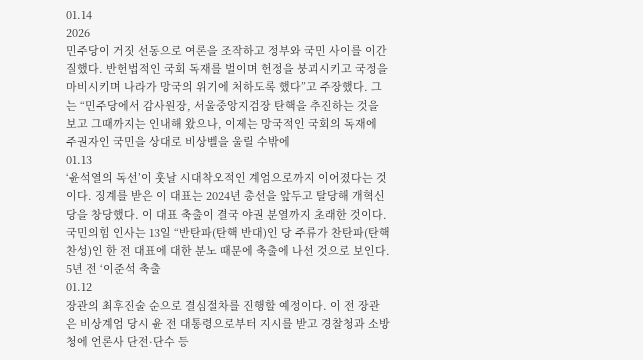01.14
2026
민주당이 거짓 선동으로 여론을 조작하고 정부와 국민 사이를 이간질했다. 반헌법적인 국회 독재를 벌이며 헌정을 붕괴시키고 국정을 마비시키며 나라가 망국의 위기에 처하도록 했다”고 주장했다. 그는 “민주당에서 감사원장, 서울중앙지검장 탄핵을 추진하는 것을 보고 그때까지는 인내해 왔으나, 이제는 망국적인 국회의 독재에 주권자인 국민을 상대로 비상벨을 울릴 수밖에
01.13
‘윤석열의 독선’이 훗날 시대착오적인 계엄으로까지 이어졌다는 것이다. 징계를 받은 이 대표는 2024년 총선을 앞두고 탈당해 개혁신당을 창당했다. 이 대표 축출이 결국 야권 분열까지 초래한 것이다. 국민의힘 인사는 13일 “반탄파(탄핵 반대)인 당 주류가 찬탄파(탄핵 찬성)인 한 전 대표에 대한 분노 때문에 축출에 나선 것으로 보인다. 5년 전 ‘이준석 축출
01.12
장관의 최후진술 순으로 결심절차를 진행할 예정이다. 이 전 장관은 비상계엄 당시 윤 전 대통령으로부터 지시를 받고 경찰청과 소방청에 언론사 단전·단수 등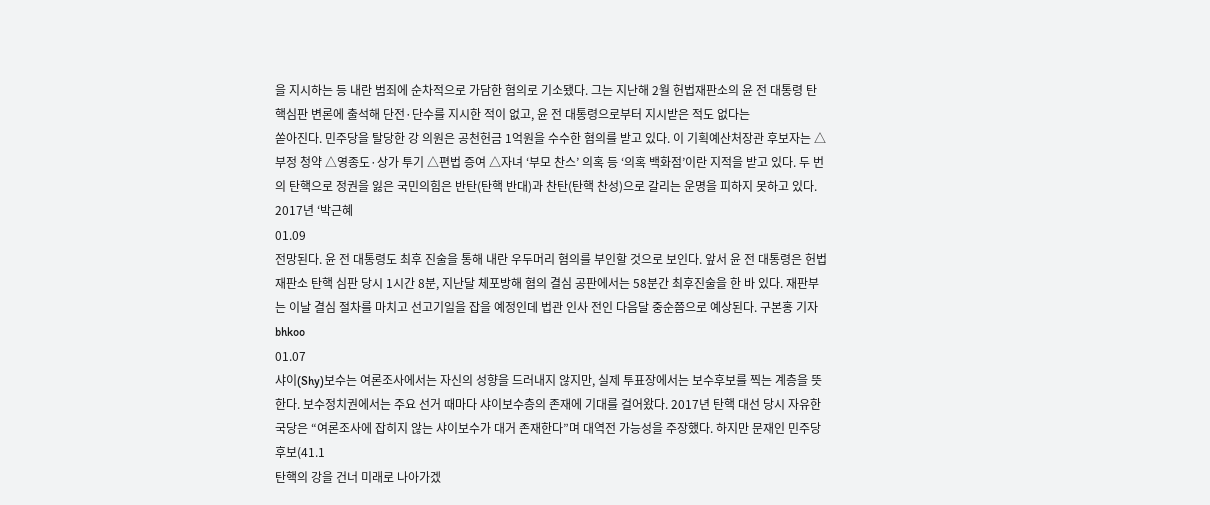을 지시하는 등 내란 범죄에 순차적으로 가담한 혐의로 기소됐다. 그는 지난해 2월 헌법재판소의 윤 전 대통령 탄핵심판 변론에 출석해 단전·단수를 지시한 적이 없고, 윤 전 대통령으로부터 지시받은 적도 없다는
쏟아진다. 민주당을 탈당한 강 의원은 공천헌금 1억원을 수수한 혐의를 받고 있다. 이 기획예산처장관 후보자는 △부정 청약 △영종도·상가 투기 △편법 증여 △자녀 ‘부모 찬스’ 의혹 등 ‘의혹 백화점’이란 지적을 받고 있다. 두 번의 탄핵으로 정권을 잃은 국민의힘은 반탄(탄핵 반대)과 찬탄(탄핵 찬성)으로 갈리는 운명을 피하지 못하고 있다. 2017년 ‘박근혜
01.09
전망된다. 윤 전 대통령도 최후 진술을 통해 내란 우두머리 혐의를 부인할 것으로 보인다. 앞서 윤 전 대통령은 헌법재판소 탄핵 심판 당시 1시간 8분, 지난달 체포방해 혐의 결심 공판에서는 58분간 최후진술을 한 바 있다. 재판부는 이날 결심 절차를 마치고 선고기일을 잡을 예정인데 법관 인사 전인 다음달 중순쯤으로 예상된다. 구본홍 기자 bhkoo
01.07
샤이(Shy)보수는 여론조사에서는 자신의 성향을 드러내지 않지만, 실제 투표장에서는 보수후보를 찍는 계층을 뜻한다. 보수정치권에서는 주요 선거 때마다 샤이보수층의 존재에 기대를 걸어왔다. 2017년 탄핵 대선 당시 자유한국당은 “여론조사에 잡히지 않는 샤이보수가 대거 존재한다”며 대역전 가능성을 주장했다. 하지만 문재인 민주당 후보(41.1
탄핵의 강을 건너 미래로 나아가겠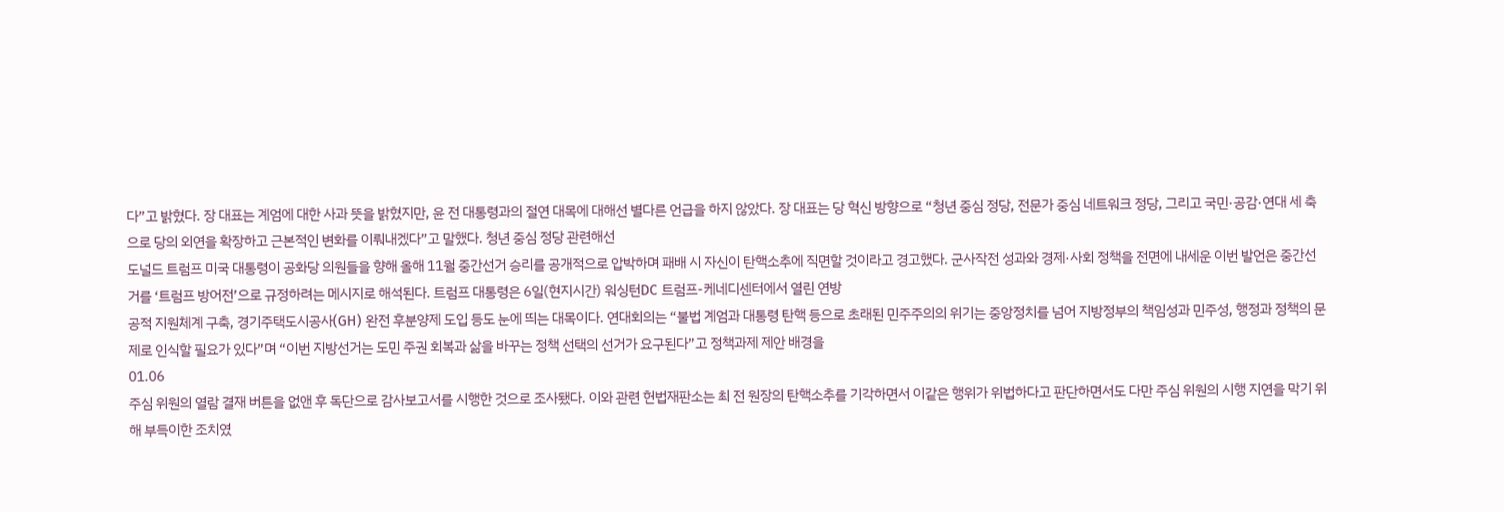다”고 밝혔다. 장 대표는 계엄에 대한 사과 뜻을 밝혔지만, 윤 전 대통령과의 절연 대목에 대해선 별다른 언급을 하지 않았다. 장 대표는 당 혁신 방향으로 “청년 중심 정당, 전문가 중심 네트워크 정당, 그리고 국민·공감·연대 세 축으로 당의 외연을 확장하고 근본적인 변화를 이뤄내겠다”고 말했다. 청년 중심 정당 관련해선
도널드 트럼프 미국 대통령이 공화당 의원들을 향해 올해 11월 중간선거 승리를 공개적으로 압박하며 패배 시 자신이 탄핵소추에 직면할 것이라고 경고했다. 군사작전 성과와 경제·사회 정책을 전면에 내세운 이번 발언은 중간선거를 ‘트럼프 방어전’으로 규정하려는 메시지로 해석된다. 트럼프 대통령은 6일(현지시간) 워싱턴DC 트럼프-케네디센터에서 열린 연방
공적 지원체계 구축, 경기주택도시공사(GH) 완전 후분양제 도입 등도 눈에 띄는 대목이다. 연대회의는 “불법 계엄과 대통령 탄핵 등으로 초래된 민주주의의 위기는 중앙정치를 넘어 지방정부의 책임성과 민주성, 행정과 정책의 문제로 인식할 필요가 있다”며 “이번 지방선거는 도민 주권 회복과 삶을 바꾸는 정책 선택의 선거가 요구된다”고 정책과제 제안 배경을
01.06
주심 위원의 열람 결재 버튼을 없앤 후 독단으로 감사보고서를 시행한 것으로 조사됐다. 이와 관련 헌법재판소는 최 전 원장의 탄핵소추를 기각하면서 이같은 행위가 위법하다고 판단하면서도 다만 주심 위원의 시행 지연을 막기 위해 부득이한 조치였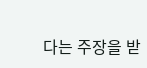다는 주장을 받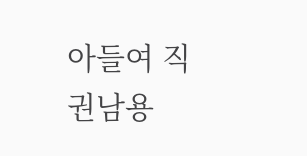아들여 직권남용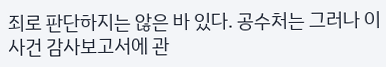죄로 판단하지는 않은 바 있다. 공수처는 그러나 이 사건 감사보고서에 관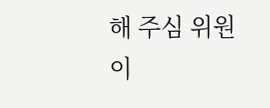해 주심 위원이